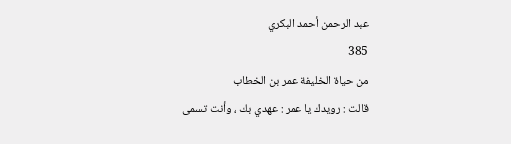عبد الرحمن أحمد البكري
385
من حياة الخليفة عمر بن الخطاب
قالت : رويدك يا عمر : عهدي بك ، وأنت تسمى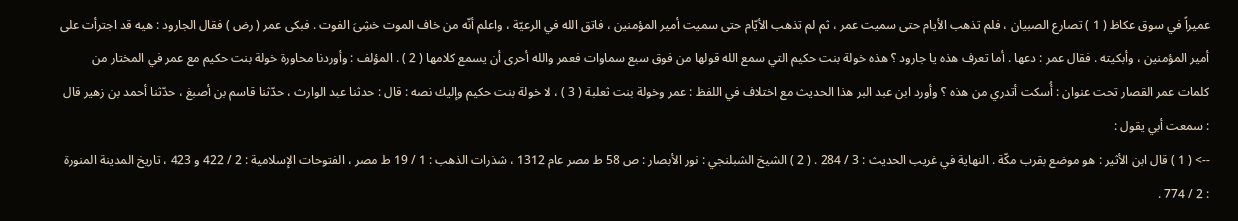عميراً في سوق عكاظ ( 1 ) تصارع الصبيان ، فلم تذهب الأيام حتى سميت عمر ، ثم لم تذهب الأيّام حتى سميت أمير المؤمنين ، فاتق الله في الرعيّة ، واعلم أنّه من خاف الموت خشِىَ الفوت . فبكى عمر ( رض ) فقال الجارود : هيه قد اجترأت على أمير المؤمنين ، وأبكيته . فقال عمر : دعها . أما تعرف هذه يا جارود ؟ هذه خولة بنت حكيم التي سمع الله قولها من فوق سبع سماوات فعمر والله أحرى أن يسمع كلامها ( 2 ) . المؤلف : وأوردنا محاورة خولة بنت حكيم مع عمر في المختار من كلمات عمر القصار تحت عنوان : أُسكت أتدري من هذه ؟ وأورد ابن عبد البر هذا الحديث مع اختلاف في اللفظ : عمر وخولة بنت ثعلبة ( 3 ) ، لا خولة بنت حكيم وإليك نصه : قال : حدثنا عبد الوارث ، حدّثنا قاسم بن أصبغ ، حدّثنا أحمد بن زهير قال : سمعت أبي يقول :
--> ( 1 ) قال ابن الأثير : هو موضع بقرب مكّة . النهاية في غريب الحديث : 3 / 284 . ( 2 ) الشيخ الشبلنجي : نور الأبصار : ص 58 ط مصر عام 1312 ، شذرات الذهب : 1 / 19 ط مصر ، الفتوحات الإسلامية : 2 / 422 و 423 ، تاريخ المدينة المنورة : 2 / 774 .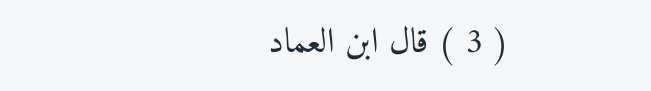( 3 ) قال ابن العماد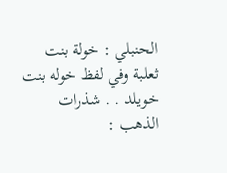الحنبلي : خولة بنت ثعلبة وفي لفظ خوله بنت خويلد . . شذرات الذهب :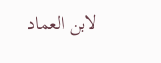لابن العماد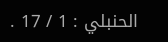الحنبلي : 1 / 17 .